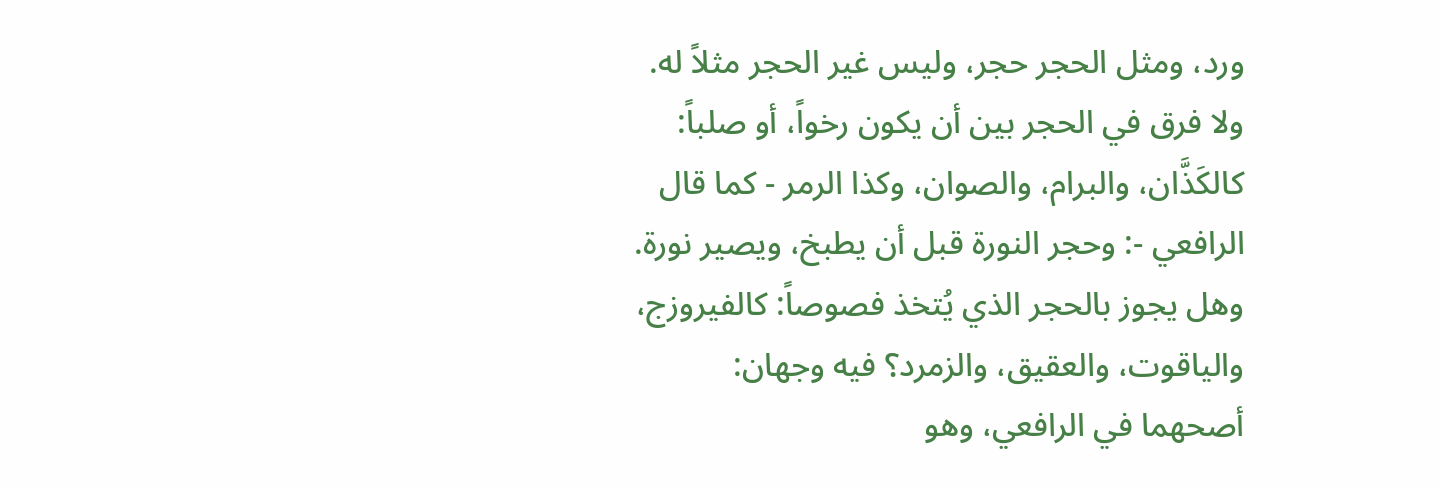ورد، ومثل الحجر حجر، وليس غير الحجر مثلاً له.
ولا فرق في الحجر بين أن يكون رخواً، أو صلباً: كالكَذَّان، والبرام، والصوان، وكذا الرمر - كما قال الرافعي -: وحجر النورة قبل أن يطبخ، ويصير نورة.
وهل يجوز بالحجر الذي يُتخذ فصوصاً: كالفيروزج، والياقوت، والعقيق، والزمرد؟ فيه وجهان:
أصحهما في الرافعي، وهو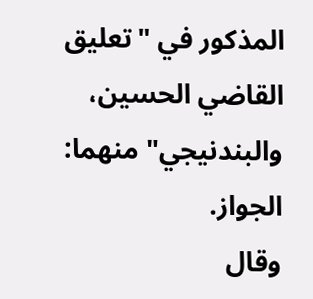المذكور في "تعليق القاضي الحسين، والبندنيجي" منهما: الجواز.
وقال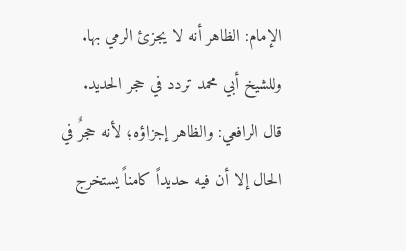الإمام: الظاهر أنه لا يجزئ الرمي بها.
وللشيخ أبي محمد تردد في حجر الحديد.
قال الرافعي: والظاهر إجزاؤه؛ لأنه حجرٌ في الحال إلا أن فيه حديداً كامناً يستخرج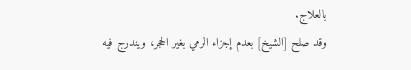بالعلاج.
وقد صلح [الشيخ] بعدم إجزاء الرمي بغير الحجر، ويندرج فيه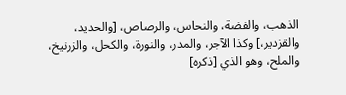الذهب، والفضة، والنحاس، والرصاص، [والحديد، والقزدير،] وكذا الآجر، والمدر، والنورة، والكحل، والزرنيخ، والملح، وهو الذي [ذكره]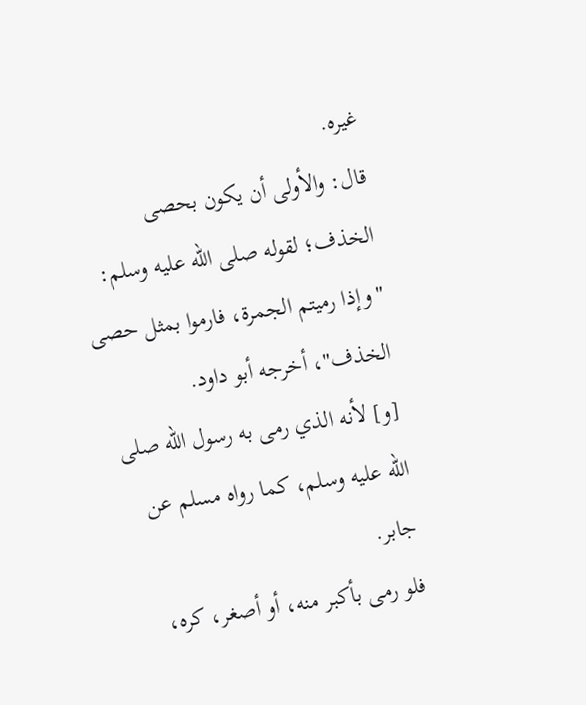غيره.
قال: والأولى أن يكون بحصى الخذف؛ لقوله صلى الله عليه وسلم: "وإذا رميتم الجمرة، فارموا بمثل حصى الخذف"، أخرجه أبو داود.
[و] لأنه الذي رمى به رسول الله صلى الله عليه وسلم، كما رواه مسلم عن جابر.
فلو رمى بأكبر منه، أو أصغر، كره،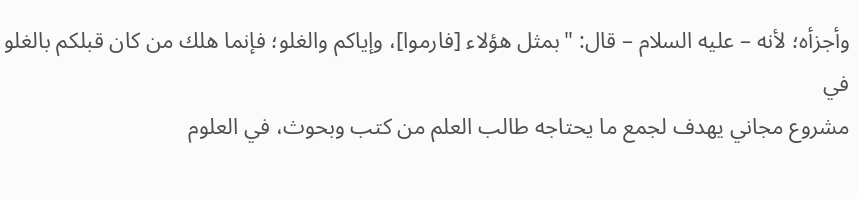وأجزأه؛ لأنه – عليه السلام – قال: "بمثل هؤلاء [فارموا]، وإياكم والغلو؛ فإنما هلك من كان قبلكم بالغلو في
مشروع مجاني يهدف لجمع ما يحتاجه طالب العلم من كتب وبحوث، في العلوم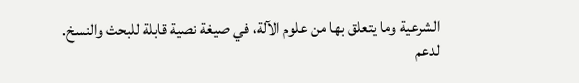الشرعية وما يتعلق بها من علوم الآلة، في صيغة نصية قابلة للبحث والنسخ.
لدعم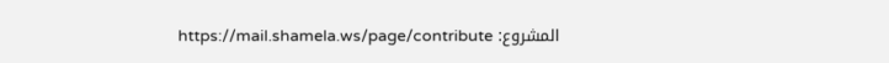المشروع: https://mail.shamela.ws/page/contribute